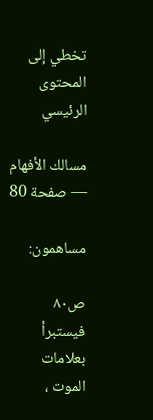تخطي إلى المحتوى الرئيسي

مسالك الأفهام — صفحة 80

مساهمون:

ص٨٠
فيستبرأ بعلامات الموت ،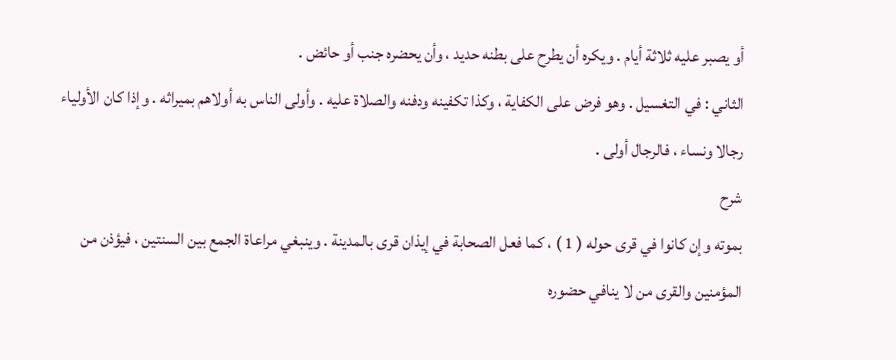أو يصبر عليه ثلاثة أيام . ويكره أن يطرح على بطنه حديد ، وأن يحضره جنب أو حائض .
الثاني : في التغسيل . وهو فرض على الكفاية ، وكذا تكفينه ودفنه والصلاة عليه . وأولى الناس به أولاهم بميراثه . وإذا كان الأولياء رجالا ونساء ، فالرجال أولى .
شرح
بموته وإن كانوا في قرى حوله ( 1 ) ، كما فعل الصحابة في إيذان قرى بالمدينة . وينبغي مراعاة الجمع بين السنتين ، فيؤذن من المؤمنين والقرى من لا ينافي حضوره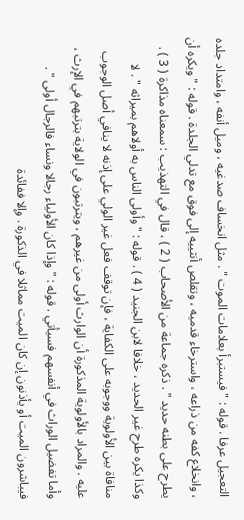التعجيل عرفا . قوله : " فيستبرأ بعلامات الموت " . مثل انخساف صدغيه ، وميل أنفه ، وامتداد جلده ، وانخلاع كفه من ذراعه ، واسترخاء قدميه ، وتقلص أنثييه إلى فوق مع تدلي الجلدة . قوله : " ويكره أن يطرح على بطنه حديد " . ذكره جماعة من الأصحاب ( 2 ) ، قال في التهذيب : سمعناه مذاكرة ( 3 ) . وكذا يكره طرح غير الحديد ، خلافا لابن الجنيد ( 4 ) . قوله : " وأولى الناس به أولاهم بميراثه " . لا منافاة بين الأولوية ووجوبه على الكفاية ، فإن توقف فعل غير الولي على إذنه لا ينافي أصل الوجوب عليه . والمراد بالأولوية المذكورة أن الوارث أولى من غيرهم ، ويترتبون في الولاية بترتبهم في الإرث ، وأما تفضيل الوراث في أنفسهم فسيأتي . قوله : " وإذا كان الأولياء رجالا ونساء فالرجال أولى " . فيباشرون الميت أو يأذنون إن كان الميت مماثلا في الذكورة . وإلا ففائدة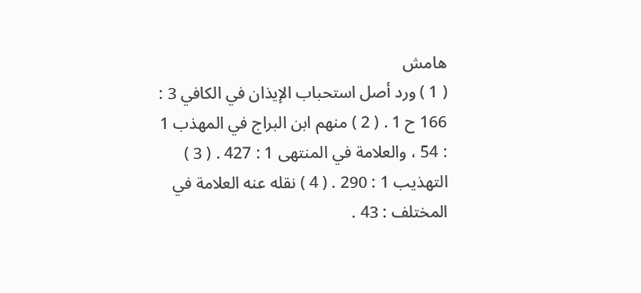هامش
( 1 ) ورد أصل استحباب الإيذان في الكافي 3 : 166 ح 1 . ( 2 ) منهم ابن البراج في المهذب 1 : 54 ، والعلامة في المنتهى 1 : 427 . ( 3 ) التهذيب 1 : 290 . ( 4 ) نقله عنه العلامة في المختلف : 43 .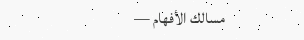مسالك الأفهام —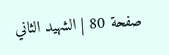صفحة 80 | الشهيد الثاني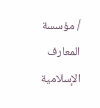/ مؤسسة المعارف الإسلامية